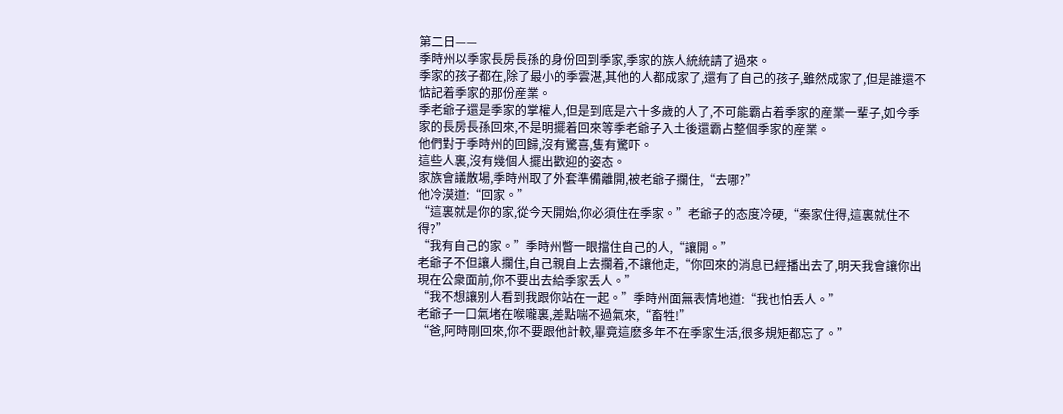第二日——
季時州以季家長房長孫的身份回到季家,季家的族人統統請了過來。
季家的孩子都在,除了最小的季雲湛,其他的人都成家了,還有了自己的孩子,雖然成家了,但是誰還不惦記着季家的那份産業。
季老爺子還是季家的掌權人,但是到底是六十多歲的人了,不可能霸占着季家的産業一輩子,如今季家的長房長孫回來,不是明擺着回來等季老爺子入土後還霸占整個季家的産業。
他們對于季時州的回歸,沒有驚喜,隻有驚吓。
這些人裏,沒有幾個人擺出歡迎的姿态。
家族會議散場,季時州取了外套準備離開,被老爺子攔住,“去哪?”
他冷漠道:“回家。”
“這裏就是你的家,從今天開始,你必須住在季家。”老爺子的态度冷硬,“秦家住得,這裏就住不得?”
“我有自己的家。”季時州瞥一眼擋住自己的人,“讓開。”
老爺子不但讓人攔住,自己親自上去攔着,不讓他走,“你回來的消息已經播出去了,明天我會讓你出現在公衆面前,你不要出去給季家丢人。”
“我不想讓别人看到我跟你站在一起。”季時州面無表情地道:“我也怕丢人。”
老爺子一口氣堵在喉嚨裏,差點喘不過氣來,“畜牲!”
“爸,阿時剛回來,你不要跟他計較,畢竟這麽多年不在季家生活,很多規矩都忘了。”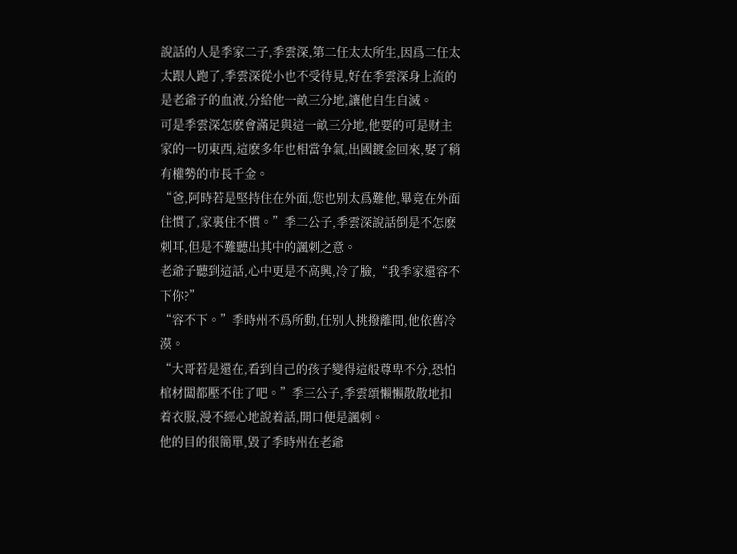說話的人是季家二子,季雲深,第二任太太所生,因爲二任太太跟人跑了,季雲深從小也不受待見,好在季雲深身上流的是老爺子的血液,分給他一畝三分地,讓他自生自滅。
可是季雲深怎麽會滿足與這一畝三分地,他要的可是财主家的一切東西,這麽多年也相當争氣,出國鍍金回來,娶了稍有權勢的市長千金。
“爸,阿時若是堅持住在外面,您也别太爲難他,畢竟在外面住慣了,家裏住不慣。”季二公子,季雲深說話倒是不怎麽刺耳,但是不難聽出其中的諷刺之意。
老爺子聽到這話,心中更是不高興,冷了臉,“我季家還容不下你?”
“容不下。”季時州不爲所動,任别人挑撥離間,他依舊冷漠。
“大哥若是還在,看到自己的孩子變得這般尊卑不分,恐怕棺材闆都壓不住了吧。”季三公子,季雲頌懶懶散散地扣着衣服,漫不經心地說着話,開口便是諷刺。
他的目的很簡單,毀了季時州在老爺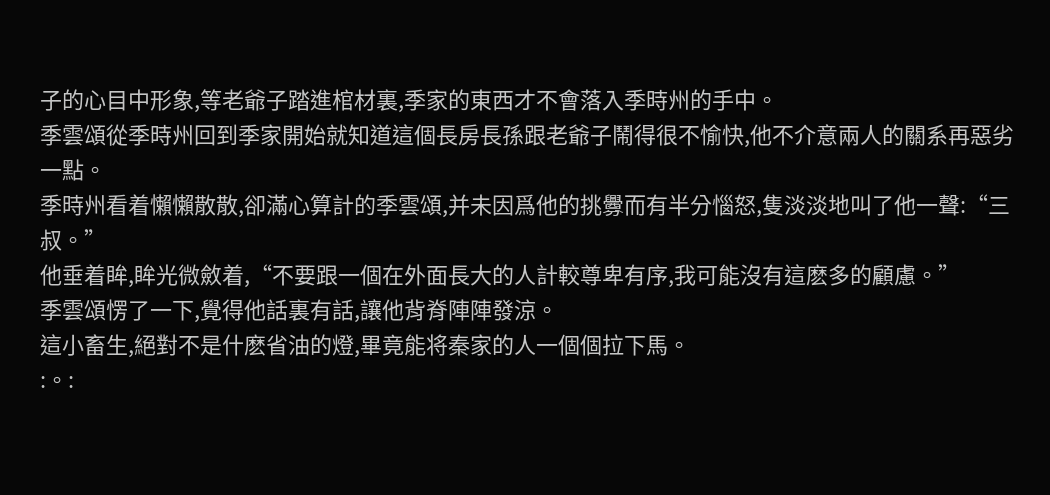子的心目中形象,等老爺子踏進棺材裏,季家的東西才不會落入季時州的手中。
季雲頌從季時州回到季家開始就知道這個長房長孫跟老爺子鬧得很不愉快,他不介意兩人的關系再惡劣一點。
季時州看着懶懶散散,卻滿心算計的季雲頌,并未因爲他的挑釁而有半分惱怒,隻淡淡地叫了他一聲:“三叔。”
他垂着眸,眸光微斂着,“不要跟一個在外面長大的人計較尊卑有序,我可能沒有這麽多的顧慮。”
季雲頌愣了一下,覺得他話裏有話,讓他背脊陣陣發涼。
這小畜生,絕對不是什麽省油的燈,畢竟能将秦家的人一個個拉下馬。
:。: